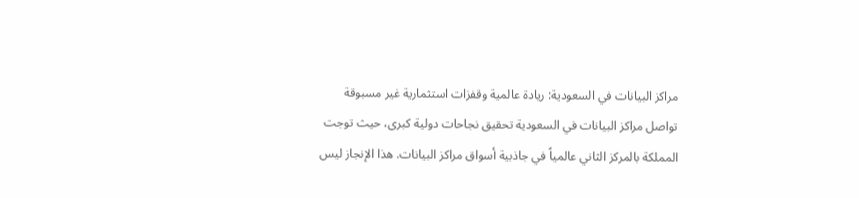مراكز البيانات في السعودية: ريادة عالمية وقفزات استثمارية غير مسبوقة
تواصل مراكز البيانات في السعودية تحقيق نجاحات دولية كبرى، حيث توجت المملكة بالمركز الثاني عالمياً في جاذبية أسواق مراكز البيانات. هذا الإنجاز ليس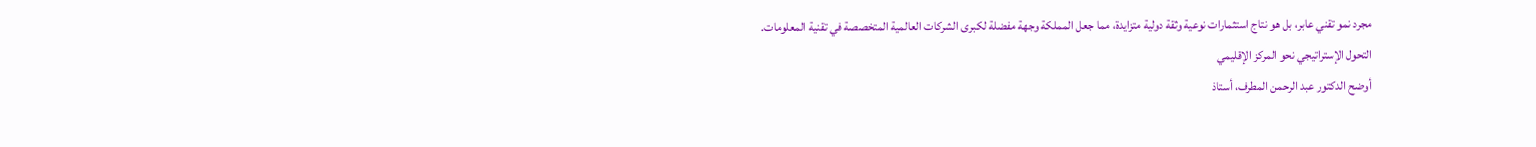مجرد نمو تقني عابر، بل هو نتاج استثمارات نوعية وثقة دولية متزايدة، مما جعل المملكة وجهة مفضلة لكبرى الشركات العالمية المتخصصة في تقنية المعلومات.
التحول الإستراتيجي نحو المركز الإقليمي
أوضح الدكتور عبد الرحمن المطرف، أستاذ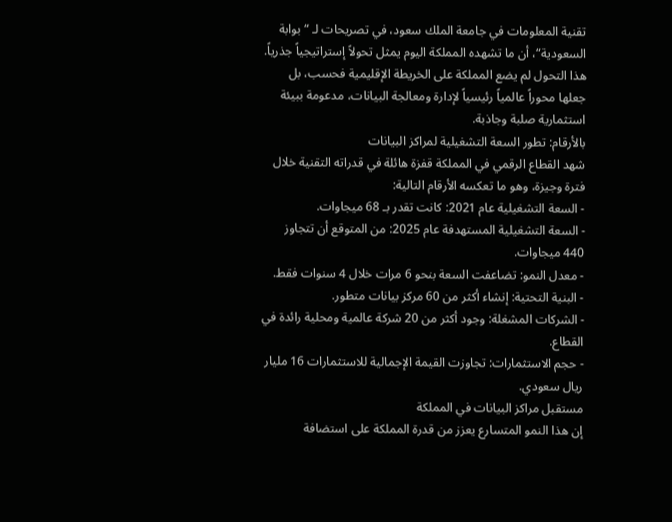تقنية المعلومات في جامعة الملك سعود، في تصريحات لـ “بوابة السعودية“، أن ما تشهده المملكة اليوم يمثل تحولاً إستراتيجياً جذرياً. هذا التحول لم يضع المملكة على الخريطة الإقليمية فحسب، بل جعلها محوراً عالمياً رئيسياً لإدارة ومعالجة البيانات، مدعومة ببيئة استثمارية صلبة وجاذبة.
بالأرقام: تطور السعة التشغيلية لمراكز البيانات
شهد القطاع الرقمي في المملكة قفزة هائلة في قدراته التقنية خلال فترة وجيزة، وهو ما تعكسه الأرقام التالية:
- السعة التشغيلية عام 2021: كانت تقدر بـ 68 ميجاوات.
- السعة التشغيلية المستهدفة عام 2025: من المتوقع أن تتجاوز 440 ميجاوات.
- معدل النمو: تضاعفت السعة بنحو 6 مرات خلال 4 سنوات فقط.
- البنية التحتية: إنشاء أكثر من 60 مركز بيانات متطور.
- الشركات المشغلة: وجود أكثر من 20 شركة عالمية ومحلية رائدة في القطاع.
- حجم الاستثمارات: تجاوزت القيمة الإجمالية للاستثمارات 16 مليار ريال سعودي.
مستقبل مراكز البيانات في المملكة
إن هذا النمو المتسارع يعزز من قدرة المملكة على استضافة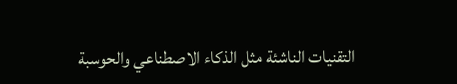التقنيات الناشئة مثل الذكاء الاصطناعي والحوسبة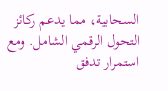السحابية، مما يدعم ركائز التحول الرقمي الشامل. ومع استمرار تدفق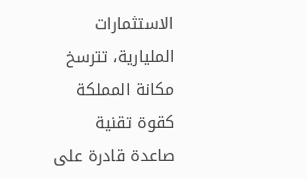الاستثمارات المليارية، تترسخ مكانة المملكة كقوة تقنية صاعدة قادرة على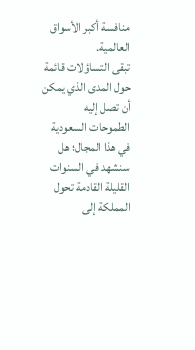منافسة أكبر الأسواق العالمية.
تبقى التساؤلات قائمة حول المدى الذي يمكن أن تصل إليه الطموحات السعودية في هذا المجال؛ هل سنشهد في السنوات القليلة القادمة تحول المملكة إلى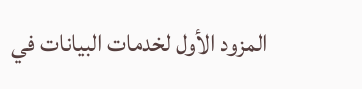المزود الأول لخدمات البيانات في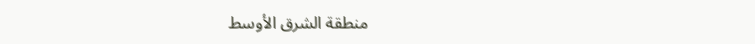منطقة الشرق الأوسط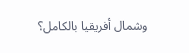وشمال أفريقيا بالكامل؟